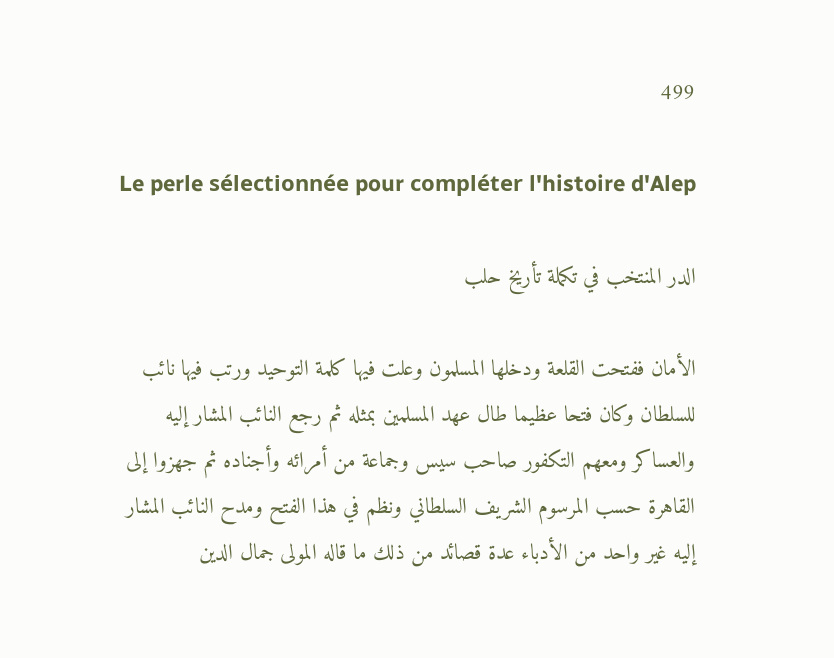499

Le perle sélectionnée pour compléter l'histoire d'Alep

الدر المنتخب في تكملة تأريخ حلب

الأمان ففتحت القلعة ودخلها المسلمون وعلت فيها كلمة التوحيد ورتب فيها نائب للسلطان وكان فتحا عظيما طال عهد المسلمين بمثله ثم رجع النائب المشار إليه والعساكر ومعهم التكفور صاحب سيس وجماعة من أمرائه وأجناده ثم جهزوا إلى القاهرة حسب المرسوم الشريف السلطاني ونظم في هذا الفتح ومدح النائب المشار إليه غير واحد من الأدباء عدة قصائد من ذلك ما قاله المولى جمال الدين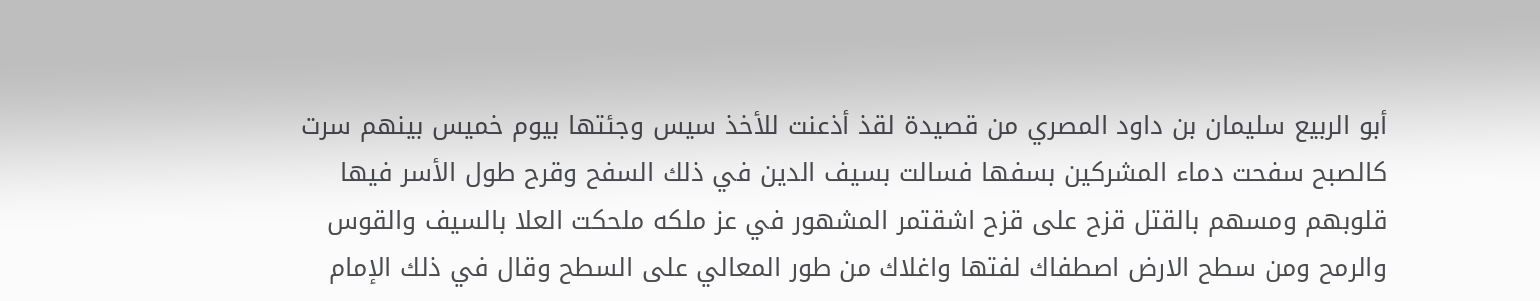أبو الربيع سليمان بن داود المصري من قصيدة لقذ أذعنت للأخذ سيس وجئتها بيوم خميس بينهم سرت كالصبح سفحت دماء المشركين بسفها فسالت بسيف الدين في ذلك السفح وقرح طول الأسر فيها قلوبهم ومسهم بالقتل قزح على قزح اشقتمر المشهور في عز ملكه ملحكت العلا بالسيف والقوس والرمح ومن سطح الارض اصطفاك لفتها واغلاك من طور المعالي على السطح وقال في ذلك الإمام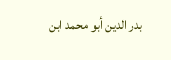بدر الدين أبو محمد ابن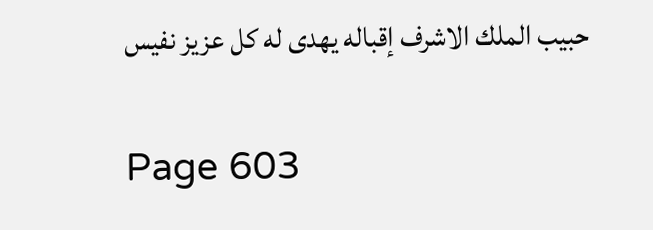حبيب الملك الاشرف إقباله يهدى له كل عزيز نفيس

Page 603